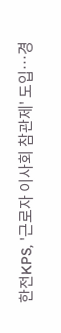한전KPS, '근로자 이사회 참관제' 도입…경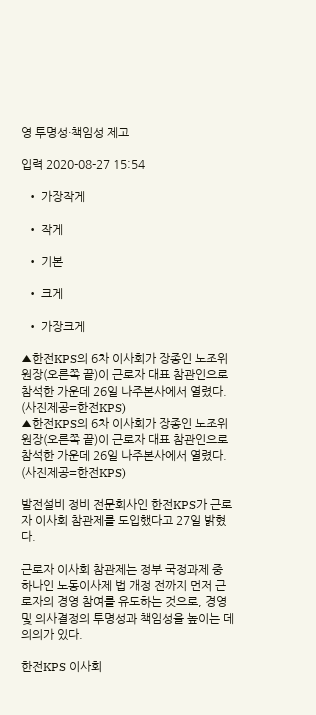영 투명성·책임성 제고

입력 2020-08-27 15:54

  • 가장작게

  • 작게

  • 기본

  • 크게

  • 가장크게

▲한전KPS의 6차 이사회가 장종인 노조위원장(오른쪽 끝)이 근로자 대표 참관인으로 참석한 가운데 26일 나주본사에서 열렸다.  (사진제공=한전KPS)
▲한전KPS의 6차 이사회가 장종인 노조위원장(오른쪽 끝)이 근로자 대표 참관인으로 참석한 가운데 26일 나주본사에서 열렸다. (사진제공=한전KPS)

발전설비 정비 전문회사인 한전KPS가 근로자 이사회 참관제를 도입했다고 27일 밝혔다.

근로자 이사회 참관제는 정부 국정과제 중 하나인 노동이사제 법 개정 전까지 먼저 근로자의 경영 참여를 유도하는 것으로, 경영 및 의사결정의 투명성과 책임성을 높이는 데 의의가 있다.

한전KPS 이사회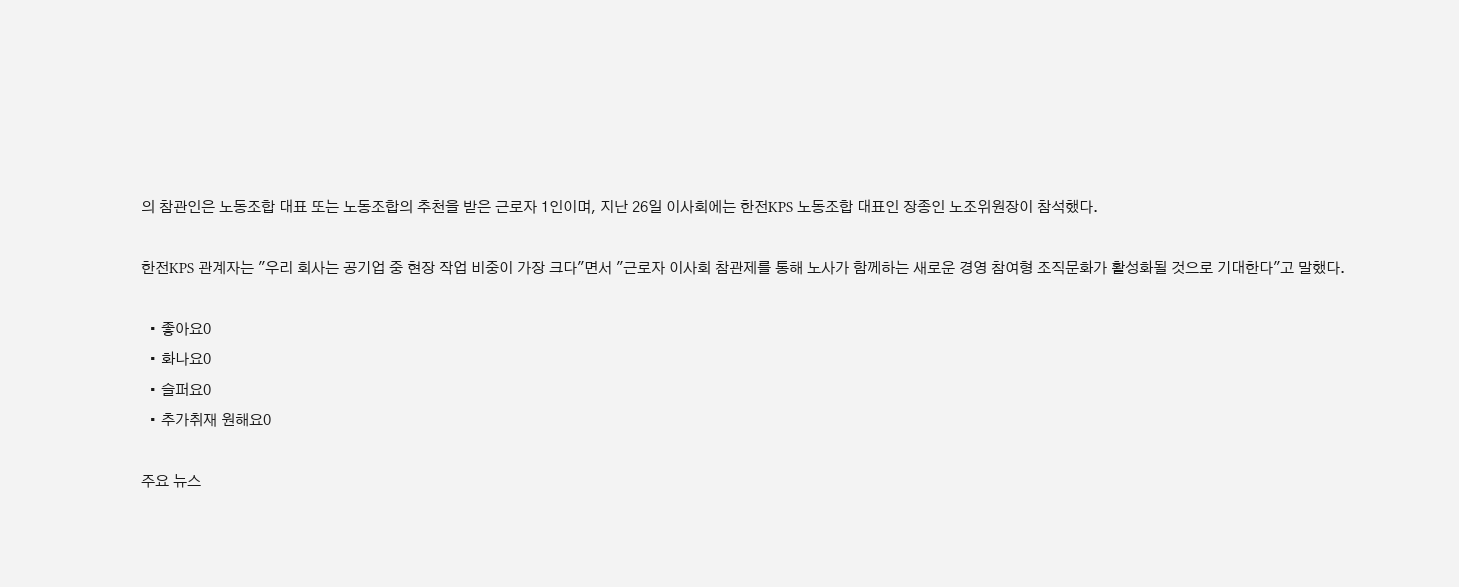의 참관인은 노동조합 대표 또는 노동조합의 추천을 받은 근로자 1인이며, 지난 26일 이사회에는 한전KPS 노동조합 대표인 장종인 노조위원장이 참석했다.

한전KPS 관계자는 "우리 회사는 공기업 중 현장 작업 비중이 가장 크다"면서 "근로자 이사회 참관제를 통해 노사가 함께하는 새로운 경영 참여형 조직문화가 활성화될 것으로 기대한다"고 말했다.

  • 좋아요0
  • 화나요0
  • 슬퍼요0
  • 추가취재 원해요0

주요 뉴스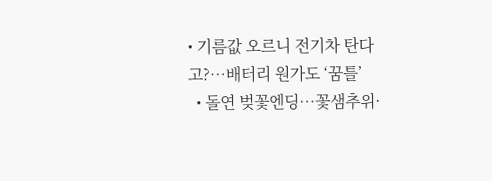• 기름값 오르니 전기차 탄다고?…배터리 원가도 ‘꿈틀’
  • 돌연 벚꽃엔딩…꽃샘추위·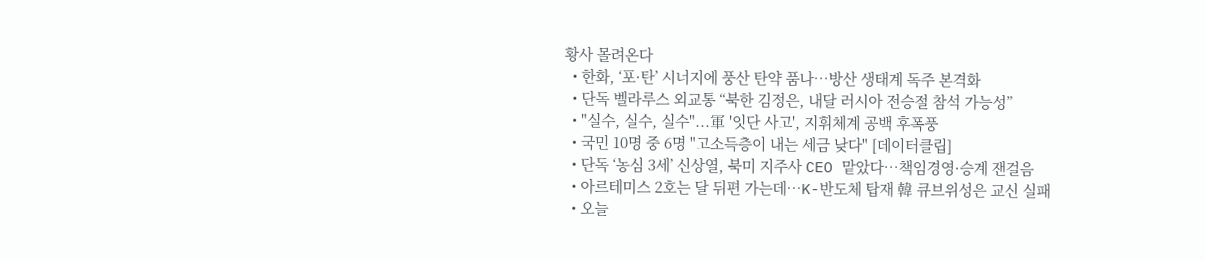황사 몰려온다
  • 한화, ‘포·탄’ 시너지에 풍산 탄약 품나…방산 생태계 독주 본격화
  • 단독 벨라루스 외교통 “북한 김정은, 내달 러시아 전승절 참석 가능성”
  • "실수, 실수, 실수"...軍 '잇단 사고', 지휘체계 공백 후폭풍
  • 국민 10명 중 6명 "고소득층이 내는 세금 낮다" [데이터클립]
  • 단독 ‘농심 3세’ 신상열, 북미 지주사 CEO 맡았다⋯책임경영·승계 잰걸음
  • 아르테미스 2호는 달 뒤편 가는데…K-반도체 탑재 韓 큐브위성은 교신 실패
  • 오늘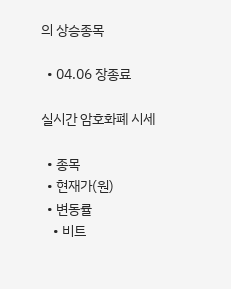의 상승종목

  • 04.06 장종료

실시간 암호화폐 시세

  • 종목
  • 현재가(원)
  • 변동률
    • 비트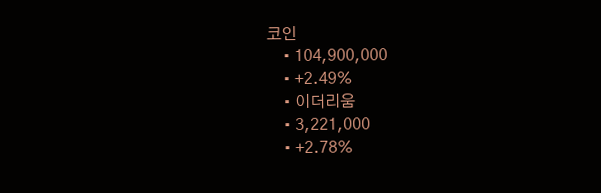코인
    • 104,900,000
    • +2.49%
    • 이더리움
    • 3,221,000
    • +2.78%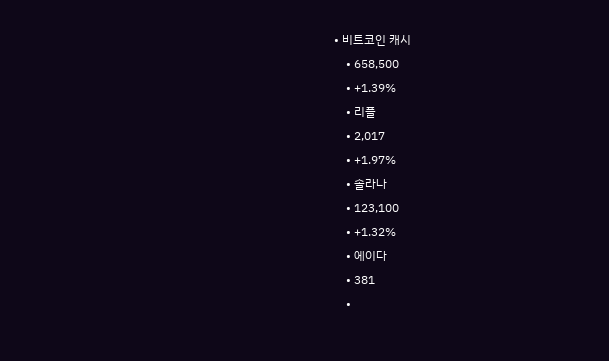• 비트코인 캐시
    • 658,500
    • +1.39%
    • 리플
    • 2,017
    • +1.97%
    • 솔라나
    • 123,100
    • +1.32%
    • 에이다
    • 381
    •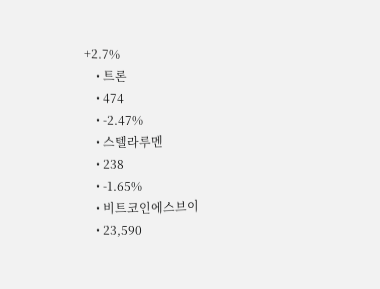+2.7%
    • 트론
    • 474
    • -2.47%
    • 스텔라루멘
    • 238
    • -1.65%
    • 비트코인에스브이
    • 23,590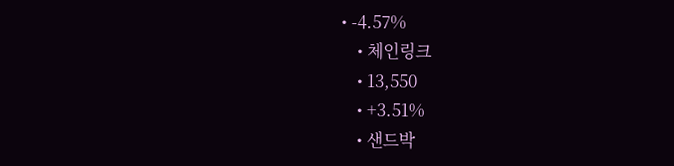• -4.57%
    • 체인링크
    • 13,550
    • +3.51%
    • 샌드박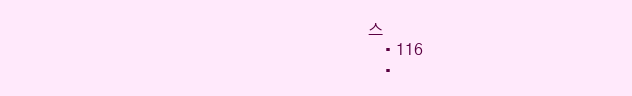스
    • 116
    •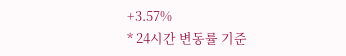+3.57%
* 24시간 변동률 기준